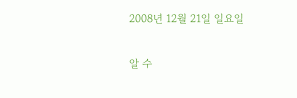2008년 12월 21일 일요일

알 수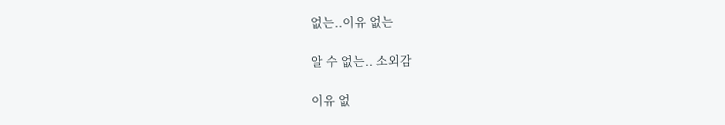없는..이유 없는

알 수 없는.. 소외감

이유 없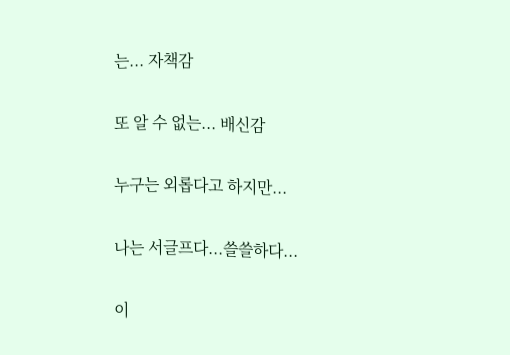는... 자책감

또 알 수 없는... 배신감

누구는 외롭다고 하지만...

나는 서글프다...쓸쓸하다...

이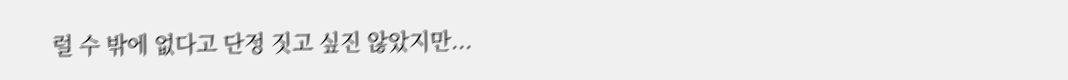럴 수 밖에 없다고 단정 짓고 싶진 않았지만...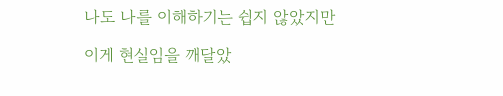나도 나를 이해하기는 쉽지 않았지만

이게 현실임을 깨달았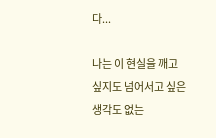다...

나는 이 현실을 깨고 싶지도 넘어서고 싶은 생각도 없는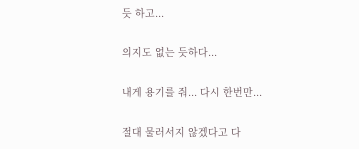듯 하고...

의지도 없는 듯하다...

내게 용기를 줘... 다시 한번만...

절대 물러서지 않겠다고 다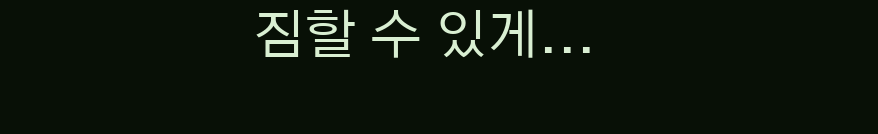짐할 수 있게...